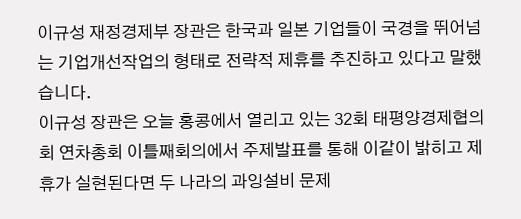이규성 재정경제부 장관은 한국과 일본 기업들이 국경을 뛰어넘는 기업개선작업의 형태로 전략적 제휴를 추진하고 있다고 말했습니다.
이규성 장관은 오늘 홍콩에서 열리고 있는 32회 태평양경제협의회 연차총회 이틀째회의에서 주제발표를 통해 이같이 밝히고 제휴가 실현된다면 두 나라의 과잉설비 문제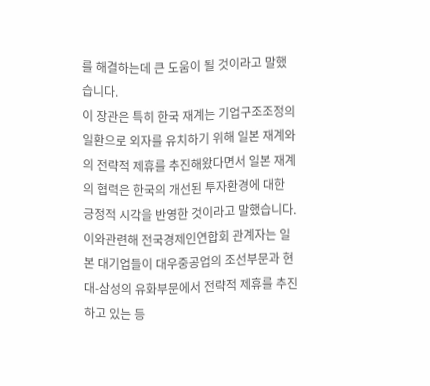를 해결하는데 큰 도움이 될 것이라고 말했습니다.
이 장관은 특히 한국 재계는 기업구조조정의 일환으로 외자를 유치하기 위해 일본 재계와의 전략적 제휴를 추진해왔다면서 일본 재계의 협력은 한국의 개선된 투자환경에 대한 긍정적 시각을 반영한 것이라고 말했습니다.
이와관련해 전국경제인연합회 관계자는 일본 대기업들이 대우중공업의 조선부문과 현대-삼성의 유화부문에서 전략적 제휴를 추진하고 있는 등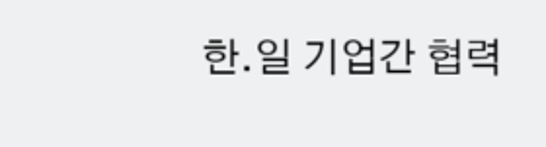한.일 기업간 협력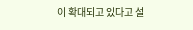이 확대되고 있다고 설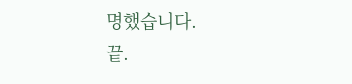명했습니다.
끝.